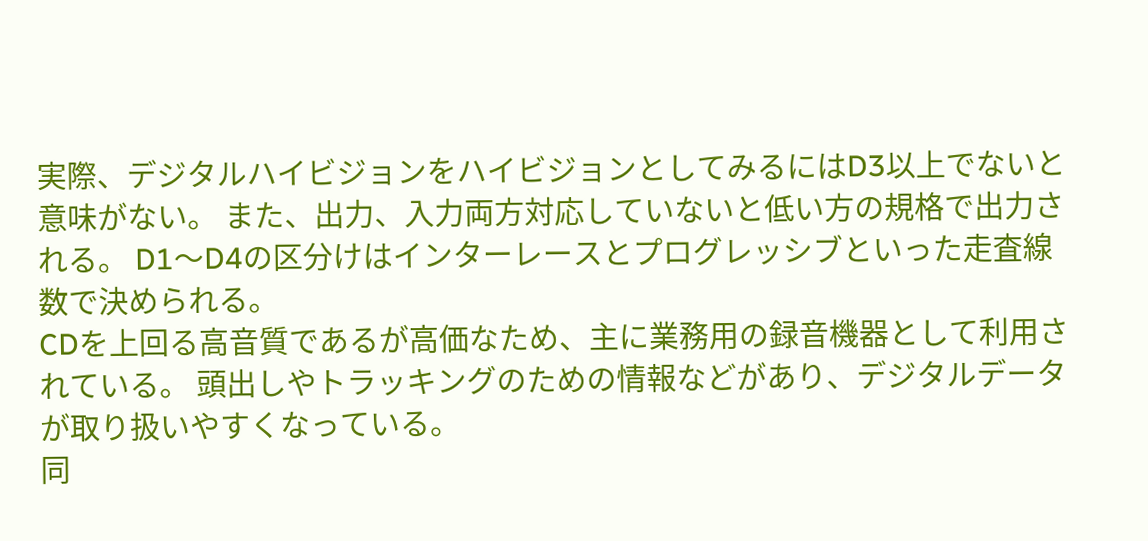実際、デジタルハイビジョンをハイビジョンとしてみるにはD3以上でないと意味がない。 また、出力、入力両方対応していないと低い方の規格で出力される。 D1〜D4の区分けはインターレースとプログレッシブといった走査線数で決められる。
CDを上回る高音質であるが高価なため、主に業務用の録音機器として利用されている。 頭出しやトラッキングのための情報などがあり、デジタルデータが取り扱いやすくなっている。
同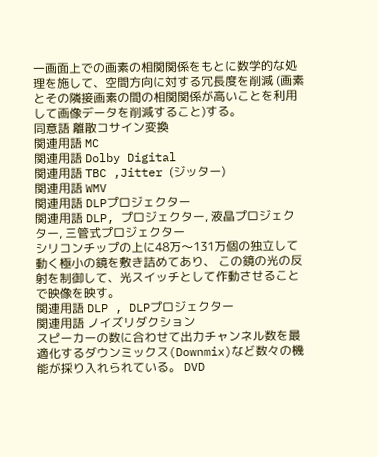一画面上での画素の相関関係をもとに数学的な処理を施して、空間方向に対する冗長度を削減 (画素とその隣接画素の間の相関関係が高いことを利用して画像データを削減すること)する。
同意語 離散コサイン変換
関連用語 MC
関連用語 Dolby Digital
関連用語 TBC ,Jitter (ジッター)
関連用語 WMV
関連用語 DLPプロジェクター
関連用語 DLP, プロジェクター, 液晶プロジェクター, 三管式プロジェクター
シリコンチップの上に48万〜131万個の独立して動く極小の鏡を敷き詰めてあり、 この鏡の光の反射を制御して、光スイッチとして作動させることで映像を映す。
関連用語 DLP , DLPプロジェクター
関連用語 ノイズリダクション
スピーカーの数に合わせて出力チャンネル数を最適化するダウンミックス(Downmix)など数々の機能が採り入れられている。 DVD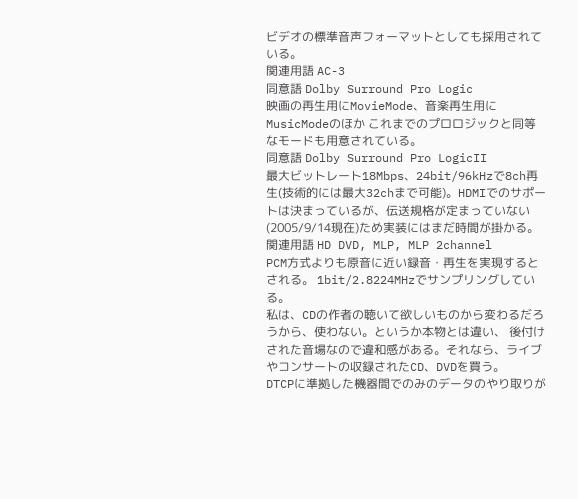ビデオの標準音声フォーマットとしても採用されている。
関連用語 AC-3
同意語 Dolby Surround Pro Logic
映画の再生用にMovieMode、音楽再生用にMusicModeのほか これまでのプロロジックと同等なモードも用意されている。
同意語 Dolby Surround Pro LogicII
最大ビットレート18Mbps、24bit/96kHzで8ch再生(技術的には最大32chまで可能)。HDMIでのサポートは決まっているが、伝送規格が定まっていない(2005/9/14現在)ため実装にはまだ時間が掛かる。
関連用語 HD DVD, MLP, MLP 2channel
PCM方式よりも原音に近い録音・再生を実現するとされる。 1bit/2.8224MHzでサンプリングしている。
私は、CDの作者の聴いて欲しいものから変わるだろうから、使わない。というか本物とは違い、 後付けされた音場なので違和感がある。それなら、ライブやコンサートの収録されたCD、DVDを買う。
DTCPに準拠した機器間でのみのデータのやり取りが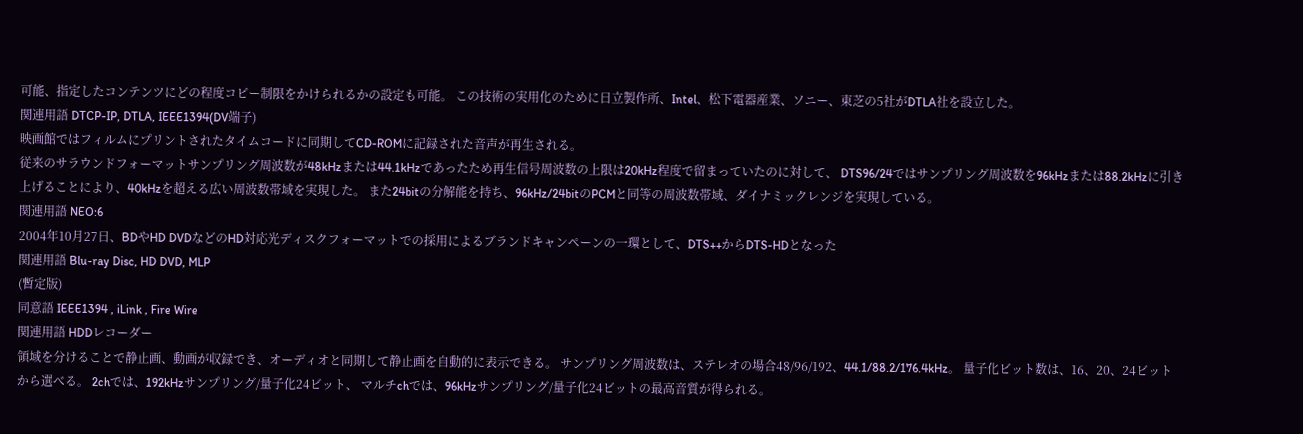可能、指定したコンテンツにどの程度コピー制限をかけられるかの設定も可能。 この技術の実用化のために日立製作所、Intel、松下電器産業、ソニー、東芝の5社がDTLA社を設立した。
関連用語 DTCP-IP, DTLA, IEEE1394(DV端子)
映画館ではフィルムにプリントされたタイムコードに同期してCD-ROMに記録された音声が再生される。
従来のサラウンドフォーマットサンプリング周波数が48kHzまたは44.1kHzであったため再生信号周波数の上限は20kHz程度で留まっていたのに対して、 DTS96/24ではサンプリング周波数を96kHzまたは88.2kHzに引き上げることにより、40kHzを超える広い周波数帯域を実現した。 また24bitの分解能を持ち、96kHz/24bitのPCMと同等の周波数帯域、ダイナミックレンジを実現している。
関連用語 NEO:6
2004年10月27日、BDやHD DVDなどのHD対応光ディスクフォーマットでの採用によるブランドキャンペーンの一環として、DTS++からDTS-HDとなった
関連用語 Blu-ray Disc, HD DVD, MLP
(暫定版)
同意語 IEEE1394 , iLink , Fire Wire
関連用語 HDDレコーダー
領域を分けることで静止画、動画が収録でき、オーディオと同期して静止画を自動的に表示できる。 サンプリング周波数は、ステレオの場合48/96/192、44.1/88.2/176.4kHz。 量子化ビット数は、16、20、24ビットから選べる。 2chでは、192kHzサンプリング/量子化24ビット、 マルチchでは、96kHzサンプリング/量子化24ビットの最高音質が得られる。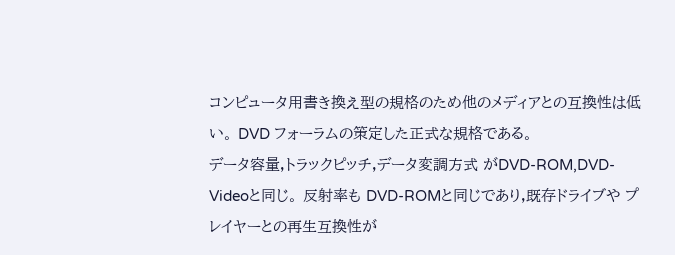コンピュータ用書き換え型の規格のため他のメディアとの互換性は低い。 DVD フォーラムの策定した正式な規格である。
データ容量,トラックピッチ,データ変調方式 がDVD-ROM,DVD-Videoと同じ。 反射率も DVD-ROMと同じであり,既存ドライブや プレイヤーとの再生互換性が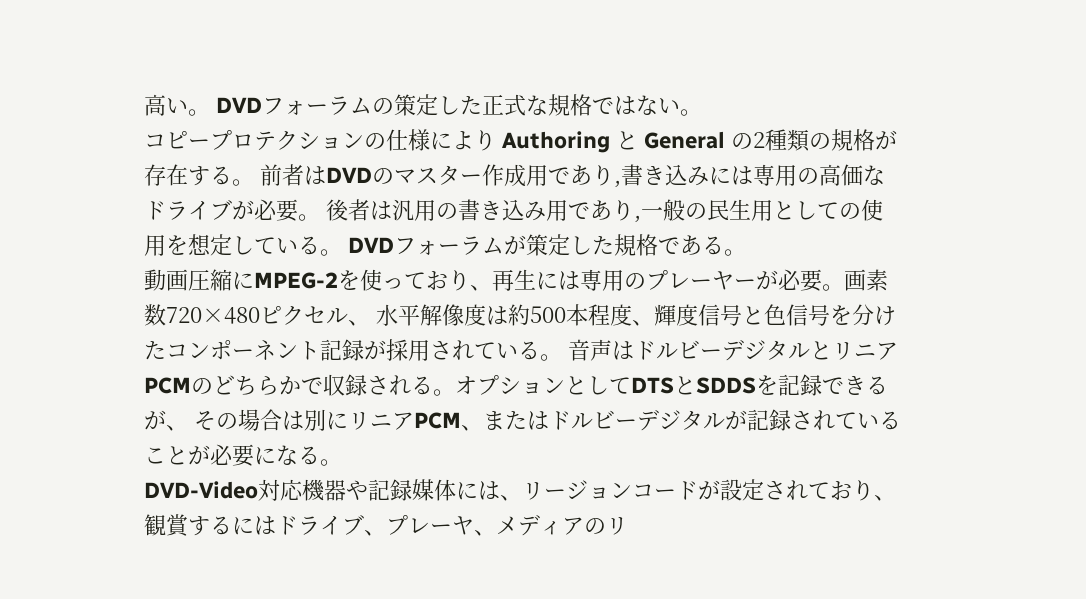高い。 DVDフォーラムの策定した正式な規格ではない。
コピープロテクションの仕様により Authoring と General の2種類の規格が存在する。 前者はDVDのマスター作成用であり,書き込みには専用の高価なドライブが必要。 後者は汎用の書き込み用であり,一般の民生用としての使用を想定している。 DVDフォーラムが策定した規格である。
動画圧縮にMPEG-2を使っており、再生には専用のプレーヤーが必要。画素数720×480ピクセル、 水平解像度は約500本程度、輝度信号と色信号を分けたコンポーネント記録が採用されている。 音声はドルビーデジタルとリニアPCMのどちらかで収録される。オプションとしてDTSとSDDSを記録できるが、 その場合は別にリニアPCM、またはドルビーデジタルが記録されていることが必要になる。
DVD-Video対応機器や記録媒体には、リージョンコードが設定されており、 観賞するにはドライブ、プレーヤ、メディアのリ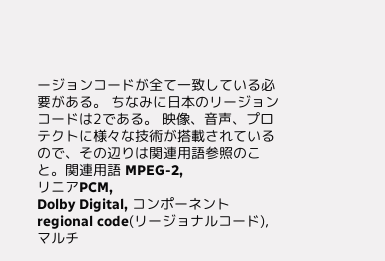ージョンコードが全て一致している必要がある。 ちなみに日本のリージョンコードは2である。 映像、音声、プロテクトに様々な技術が搭載されているので、その辺りは関連用語参照のこと。関連用語 MPEG-2,
リニアPCM,
Dolby Digital, コンポーネント
regional code(リージョナルコード), マルチ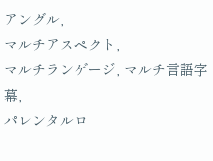アングル,
マルチアスペクト,
マルチランゲージ, マルチ言語字幕,
パレンタルロ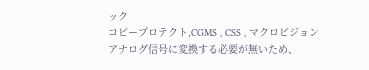ック
コピープロテクト,CGMS , CSS , マクロビジョン
アナログ信号に変換する必要が無いため、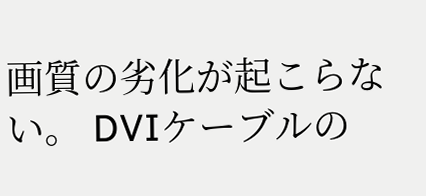画質の劣化が起こらない。 DVIケーブルの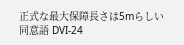正式な最大保障長さは5mらしい
同意語 DVI-24